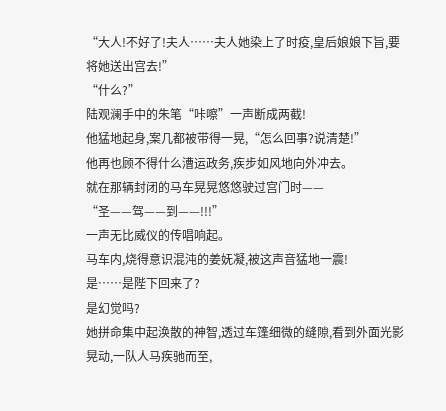“大人!不好了!夫人……夫人她染上了时疫,皇后娘娘下旨,要将她送出宫去!”
“什么?”
陆观澜手中的朱笔“咔嚓”一声断成两截!
他猛地起身,案几都被带得一晃,“怎么回事?说清楚!”
他再也顾不得什么漕运政务,疾步如风地向外冲去。
就在那辆封闭的马车晃晃悠悠驶过宫门时——
“圣——驾——到——!!!”
一声无比威仪的传唱响起。
马车内,烧得意识混沌的姜妩凝,被这声音猛地一震!
是……是陛下回来了?
是幻觉吗?
她拼命集中起涣散的神智,透过车篷细微的缝隙,看到外面光影晃动,一队人马疾驰而至,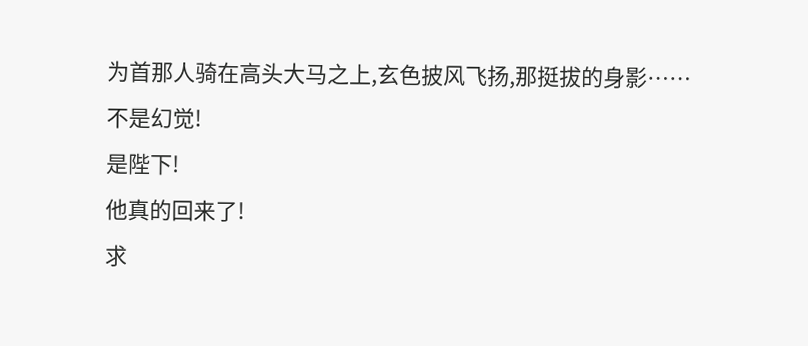为首那人骑在高头大马之上,玄色披风飞扬,那挺拔的身影……
不是幻觉!
是陛下!
他真的回来了!
求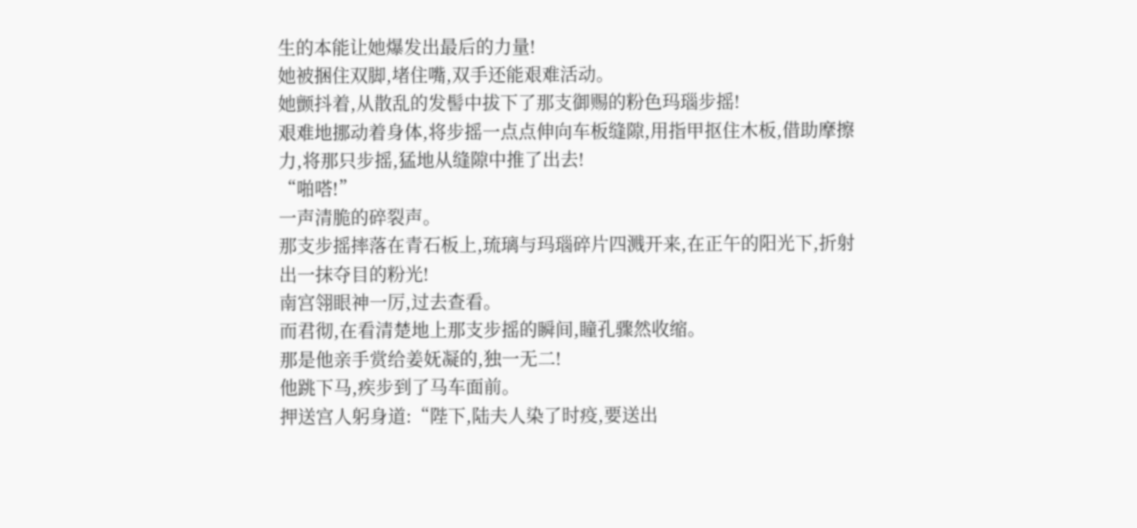生的本能让她爆发出最后的力量!
她被捆住双脚,堵住嘴,双手还能艰难活动。
她颤抖着,从散乱的发髻中拔下了那支御赐的粉色玛瑙步摇!
艰难地挪动着身体,将步摇一点点伸向车板缝隙,用指甲抠住木板,借助摩擦力,将那只步摇,猛地从缝隙中推了出去!
“啪嗒!”
一声清脆的碎裂声。
那支步摇摔落在青石板上,琉璃与玛瑙碎片四溅开来,在正午的阳光下,折射出一抹夺目的粉光!
南宫翎眼神一厉,过去查看。
而君彻,在看清楚地上那支步摇的瞬间,瞳孔骤然收缩。
那是他亲手赏给姜妩凝的,独一无二!
他跳下马,疾步到了马车面前。
押送宫人躬身道:“陛下,陆夫人染了时疫,要送出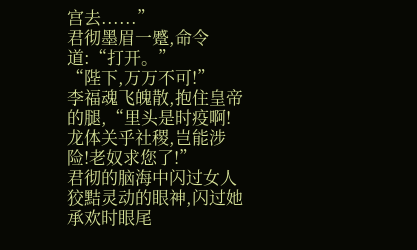宫去......”
君彻墨眉一蹙,命令道:“打开。”
“陛下,万万不可!”
李福魂飞魄散,抱住皇帝的腿,“里头是时疫啊!龙体关乎社稷,岂能涉险!老奴求您了!”
君彻的脑海中闪过女人狡黠灵动的眼神,闪过她承欢时眼尾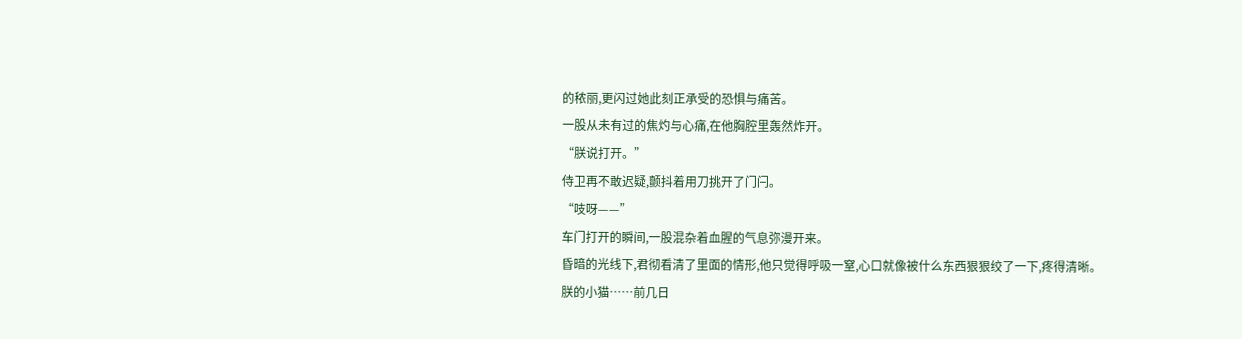的秾丽,更闪过她此刻正承受的恐惧与痛苦。
一股从未有过的焦灼与心痛,在他胸腔里轰然炸开。
“朕说打开。”
侍卫再不敢迟疑,颤抖着用刀挑开了门闩。
“吱呀——”
车门打开的瞬间,一股混杂着血腥的气息弥漫开来。
昏暗的光线下,君彻看清了里面的情形,他只觉得呼吸一窒,心口就像被什么东西狠狠绞了一下,疼得清晰。
朕的小猫……前几日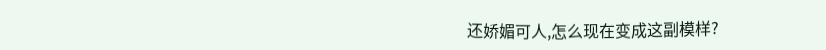还娇媚可人,怎么现在变成这副模样?